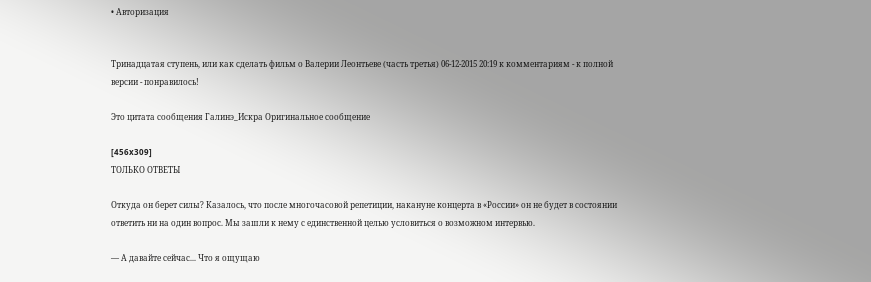• Авторизация


Тринадцатая ступень, или как сделать фильм о Валерии Леонтьеве (часть третья) 06-12-2015 20:19 к комментариям - к полной версии - понравилось!

Это цитата сообщения Галинэ_Искра Оригинальное сообщение

[456x309]
ТОЛЬКО ОТВЕТЫ

Откуда он берет силы? Казалось, что после многочасовой репетиции, накануне концерта в «России» он не будет в состоянии ответить ни на один вопрос. Мы зашли к нему с единственной целью условиться о возможном интервью.

— А давайте сейчас... Что я ощущаю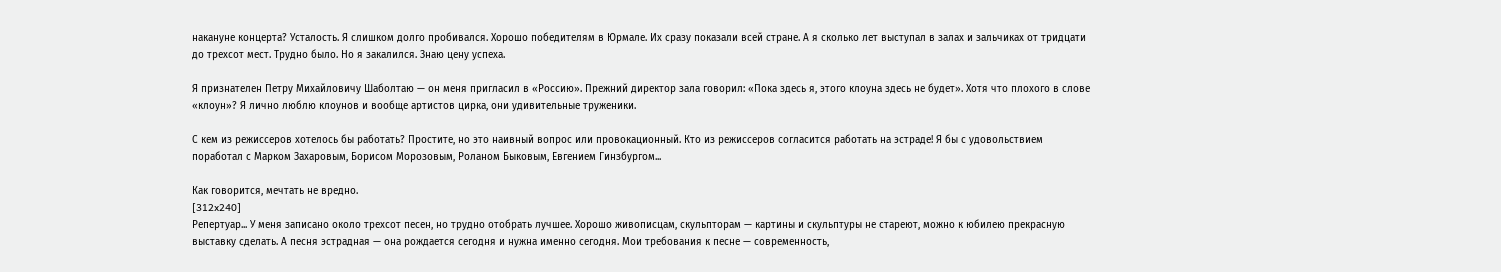накануне концерта? Усталость. Я слишком долго пробивался. Хорошо победителям в Юрмале. Их сразу показали всей стране. А я сколько лет выступал в залах и зальчиках от тридцати до трехсот мест. Трудно было. Но я закалился. Знаю цену успеха.

Я признателен Петру Михайловичу Шаболтаю — он меня пригласил в «Россию». Прежний директор зала говорил: «Пока здесь я, этого клоуна здесь не будет». Хотя что плохого в слове «клоун»? Я лично люблю клоунов и вообще артистов цирка, они удивительные труженики.

С кем из режиссеров хотелось бы работать? Простите, но это наивный вопрос или провокационный. Кто из режиссеров согласится работать на эстраде! Я бы с удовольствием поработал с Марком Захаровым, Борисом Морозовым, Роланом Быковым, Евгением Гинзбургом...

Как говорится, мечтать не вредно.
[312x240]
Репертуар... У меня записано около трехсот песен, но трудно отобрать лучшее. Хорошо живописцам, скульпторам — картины и скульптуры не стареют, можно к юбилею прекрасную выставку сделать. А песня эстрадная — она рождается сегодня и нужна именно сегодня. Мои требования к песне — современность,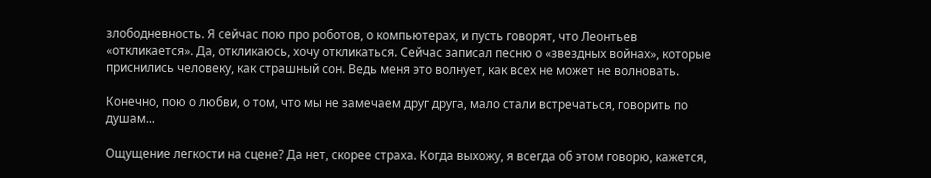злободневность. Я сейчас пою про роботов, о компьютерах, и пусть говорят, что Леонтьев «откликается». Да, откликаюсь, хочу откликаться. Сейчас записал песню о «звездных войнах», которые приснились человеку, как страшный сон. Ведь меня это волнует, как всех не может не волновать.

Конечно, пою о любви, о том, что мы не замечаем друг друга, мало стали встречаться, говорить по душам...

Ощущение легкости на сцене? Да нет, скорее страха. Когда выхожу, я всегда об этом говорю, кажется,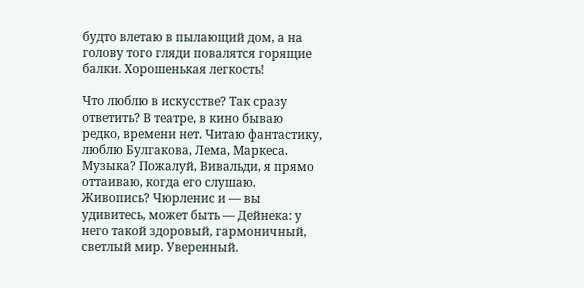будто влетаю в пылающий дом, а на голову того гляди повалятся горящие балки. Хорошенькая легкость!

Что люблю в искусстве? Так сразу ответить? В театре, в кино бываю редко, времени нет. Читаю фантастику, люблю Булгакова, Лема, Маркеса. Музыка? Пожалуй, Вивальди, я прямо оттаиваю, когда его слушаю. Живопись? Чюрленис и — вы удивитесь, может быть — Дейнека: у него такой здоровый, гармоничный, светлый мир. Уверенный.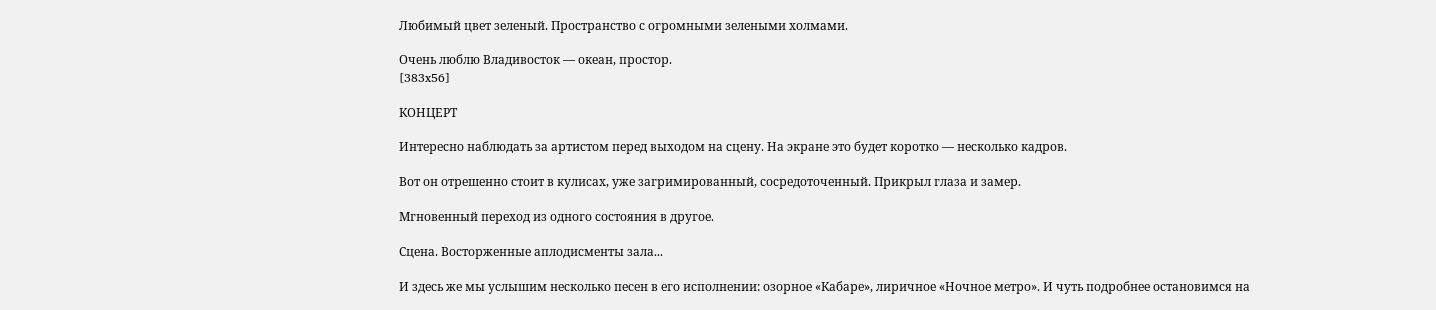Любимый цвет зеленый. Пространство с огромными зелеными холмами.

Очень люблю Владивосток — океан, простор.
[383x56]

КОНЦЕРТ

Интересно наблюдать за артистом перед выходом на сцену. На экране это будет коротко — несколько кадров.

Вот он отрешенно стоит в кулисах, уже загримированный, сосредоточенный. Прикрыл глаза и замер.

Мгновенный переход из одного состояния в другое.

Сцена. Восторженные аплодисменты зала...

И здесь же мы услышим несколько песен в его исполнении: озорное «Кабаре», лиричное «Ночное метро». И чуть подробнее остановимся на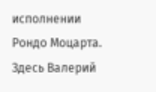исполнении Рондо Моцарта. Здесь Валерий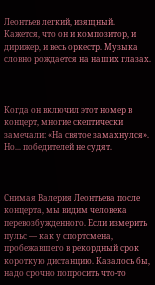Леонтьев легкий, изящный. Кажется, что он и композитор, и дирижер, и весь оркестр. Музыка словно рождается на наших глазах.



Когда он включил этот номер в концерт, многие скептически замечали: «На святое замахнулся». Но... победителей не судят.



Снимая Валерия Леонтьева после концерта, мы видим человека перевозбужденного. Если измерить пульс — как у спортсмена, пробежавшего в рекордный срок короткую дистанцию. Казалось бы, надо срочно попросить что-то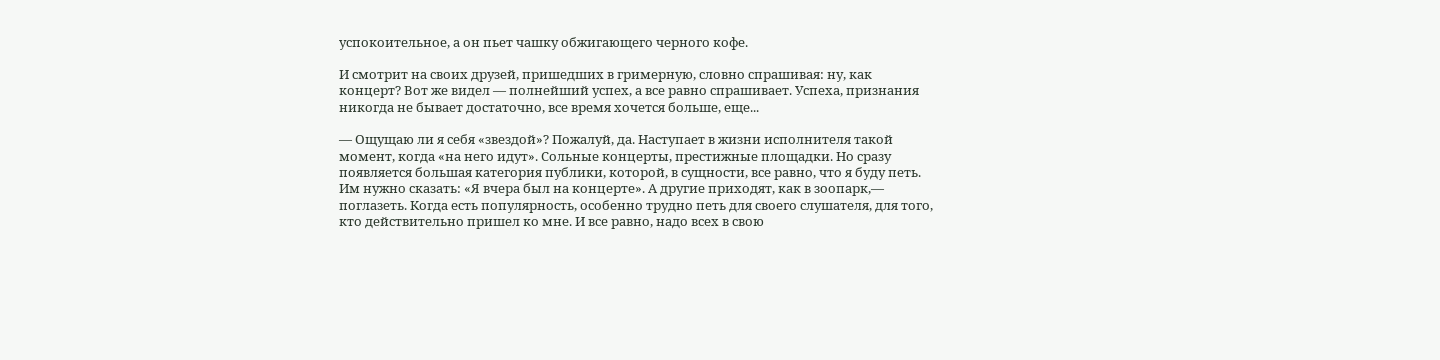успокоительное, а он пьет чашку обжигающего черного кофе.

И смотрит на своих друзей, пришедших в гримерную, словно спрашивая: ну, как концерт? Вот же видел — полнейший успех, а все равно спрашивает. Успеха, признания никогда не бывает достаточно, все время хочется больше, еще...

— Ощущаю ли я себя «звездой»? Пожалуй, да. Наступает в жизни исполнителя такой момент, когда «на него идут». Сольные концерты, престижные площадки. Но сразу появляется большая категория публики, которой, в сущности, все равно, что я буду петь. Им нужно сказать: «Я вчера был на концерте». А другие приходят, как в зоопарк,— поглазеть. Когда есть популярность, особенно трудно петь для своего слушателя, для того, кто действительно пришел ко мне. И все равно, надо всех в свою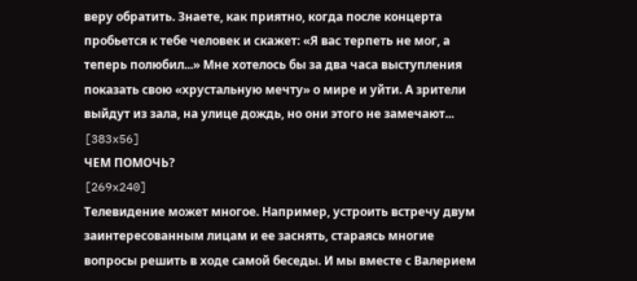веру обратить. Знаете, как приятно, когда после концерта пробьется к тебе человек и скажет: «Я вас терпеть не мог, а теперь полюбил...» Мне хотелось бы за два часа выступления показать свою «хрустальную мечту» о мире и уйти. А зрители выйдут из зала, на улице дождь, но они этого не замечают...
[383x56]
ЧЕМ ПОМОЧЬ?
[269x240]
Телевидение может многое. Например, устроить встречу двум заинтересованным лицам и ее заснять, стараясь многие вопросы решить в ходе самой беседы. И мы вместе с Валерием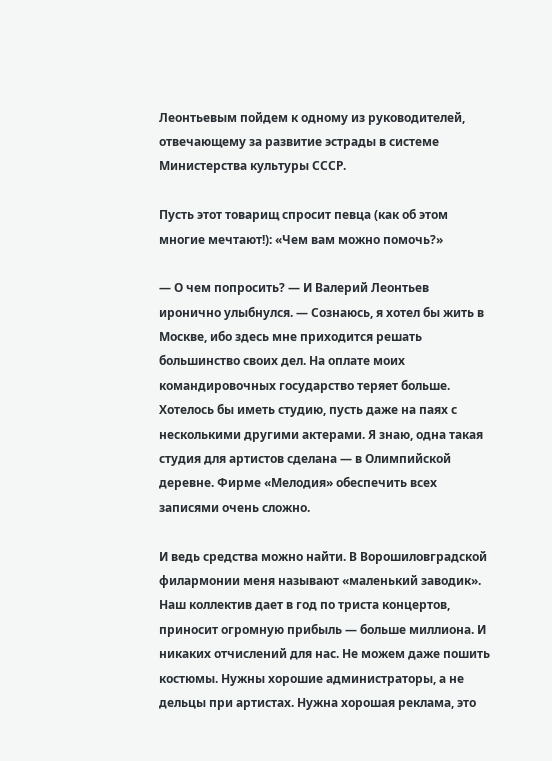Леонтьевым пойдем к одному из руководителей, отвечающему за развитие эстрады в системе Министерства культуры СССР.

Пусть этот товарищ спросит певца (как об этом многие мечтают!): «Чем вам можно помочь?»

— О чем попросить? — И Валерий Леонтьев иронично улыбнулся. — Сознаюсь, я хотел бы жить в Москве, ибо здесь мне приходится решать большинство своих дел. На оплате моих командировочных государство теряет больше. Хотелось бы иметь студию, пусть даже на паях с несколькими другими актерами. Я знаю, одна такая студия для артистов сделана — в Олимпийской деревне. Фирме «Мелодия» обеспечить всех записями очень сложно.

И ведь средства можно найти. В Ворошиловградской филармонии меня называют «маленький заводик». Наш коллектив дает в год по триста концертов, приносит огромную прибыль — больше миллиона. И никаких отчислений для нас. Не можем даже пошить костюмы. Нужны хорошие администраторы, а не дельцы при артистах. Нужна хорошая реклама, это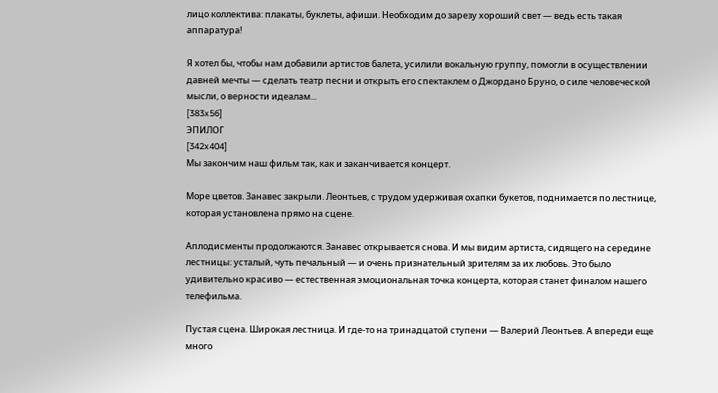лицо коллектива: плакаты, буклеты, афиши. Необходим до зарезу хороший свет — ведь есть такая аппаратура!

Я хотел бы, чтобы нам добавили артистов балета, усилили вокальную группу, помогли в осуществлении давней мечты — сделать театр песни и открыть его спектаклем о Джордано Бруно, о силе человеческой мысли, о верности идеалам...
[383x56]
ЭПИЛОГ
[342x404]
Мы закончим наш фильм так, как и заканчивается концерт.

Море цветов. Занавес закрыли. Леонтьев, с трудом удерживая охапки букетов, поднимается по лестнице, которая установлена прямо на сцене.

Аплодисменты продолжаются. Занавес открывается снова. И мы видим артиста, сидящего на середине лестницы: усталый, чуть печальный — и очень признательный зрителям за их любовь. Это было удивительно красиво — естественная эмоциональная точка концерта, которая станет финалом нашего телефильма.

Пустая сцена. Широкая лестница. И где-то на тринадцатой ступени — Валерий Леонтьев. А впереди еще много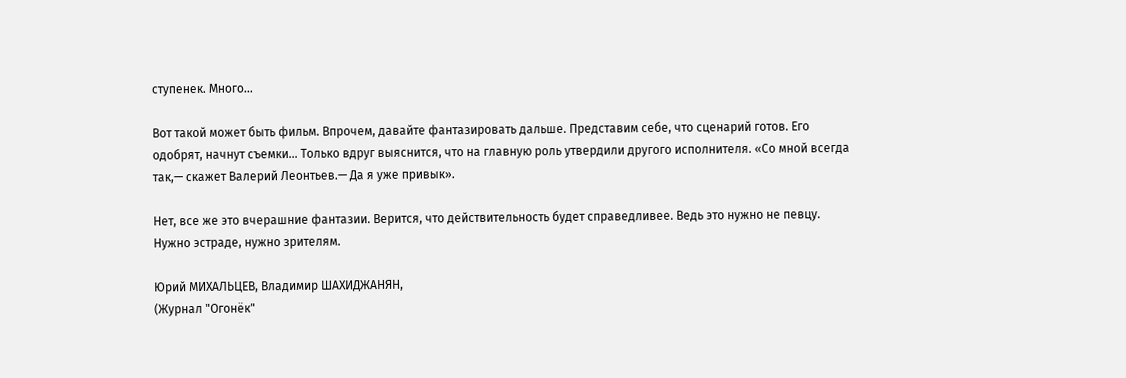ступенек. Много...

Вот такой может быть фильм. Впрочем, давайте фантазировать дальше. Представим себе, что сценарий готов. Его одобрят, начнут съемки... Только вдруг выяснится, что на главную роль утвердили другого исполнителя. «Со мной всегда так,— скажет Валерий Леонтьев.— Да я уже привык».

Нет, все же это вчерашние фантазии. Верится, что действительность будет справедливее. Ведь это нужно не певцу. Нужно эстраде, нужно зрителям.

Юрий МИХАЛЬЦЕВ, Владимир ШАХИДЖАНЯН,
(Журнал "Огонёк"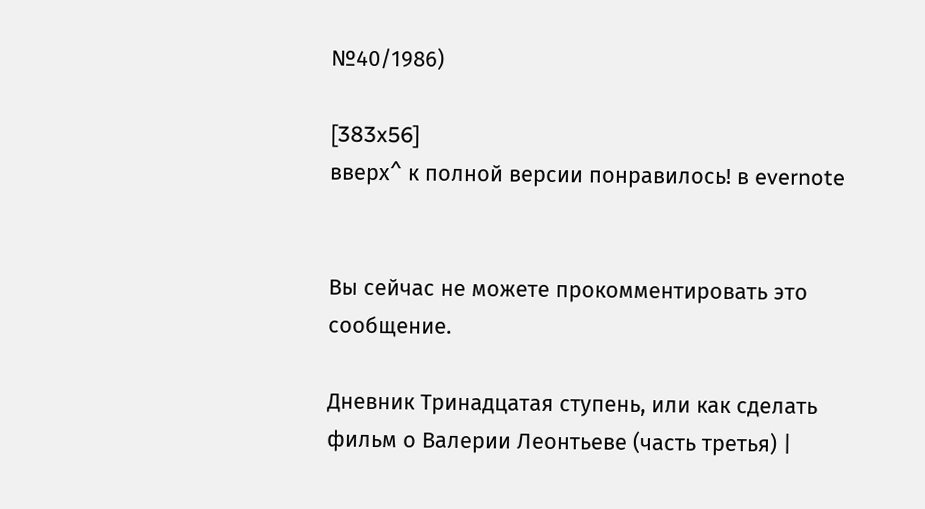№40/1986)

[383x56]
вверх^ к полной версии понравилось! в evernote


Вы сейчас не можете прокомментировать это сообщение.

Дневник Тринадцатая ступень, или как сделать фильм о Валерии Леонтьеве (часть третья) |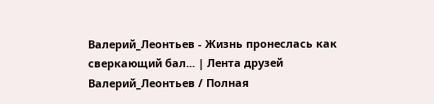Валерий_Леонтьев - Жизнь пронеслась как сверкающий бал... | Лента друзей Валерий_Леонтьев / Полная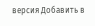версия Добавить в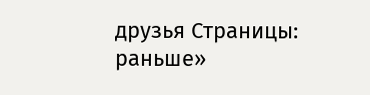друзья Страницы: раньше»